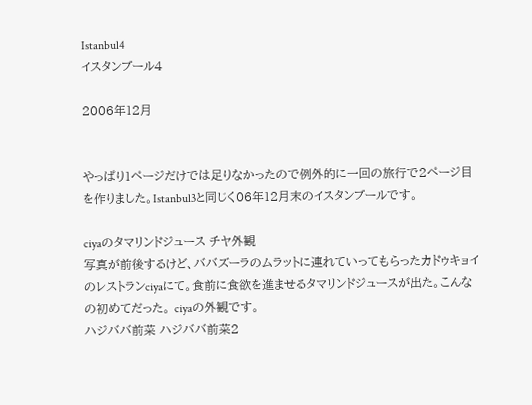Istanbul4
イスタンブール4

2006年12月


やっぱり1ページだけでは足りなかったので例外的に一回の旅行で2ページ目を作りました。Istanbul3と同じく06年12月末のイスタンブールです。

ciyaのタマリンドジュース チヤ外観
写真が前後するけど、ババズーラのムラットに連れていってもらったカドゥキョイのレストランciyaにて。食前に食欲を進ませるタマリンドジュースが出た。こんなの初めてだった。 ciyaの外観です。
ハジババ前菜 ハジババ前菜2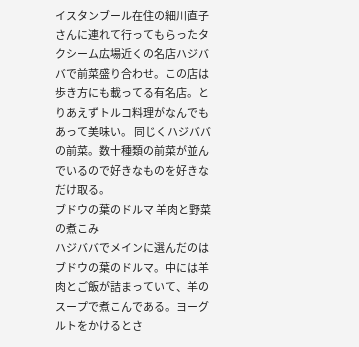イスタンブール在住の細川直子さんに連れて行ってもらったタクシーム広場近くの名店ハジババで前菜盛り合わせ。この店は歩き方にも載ってる有名店。とりあえずトルコ料理がなんでもあって美味い。 同じくハジババの前菜。数十種類の前菜が並んでいるので好きなものを好きなだけ取る。
ブドウの葉のドルマ 羊肉と野菜の煮こみ
ハジババでメインに選んだのはブドウの葉のドルマ。中には羊肉とご飯が詰まっていて、羊のスープで煮こんである。ヨーグルトをかけるとさ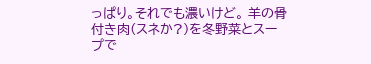っぱり。それでも濃いけど。 羊の骨付き肉(スネか?)を冬野菜とスープで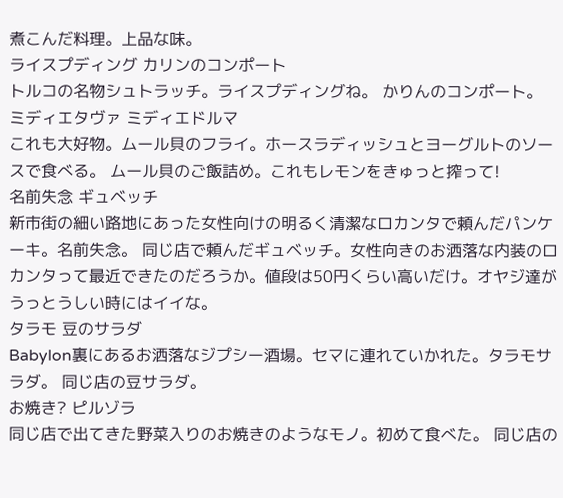煮こんだ料理。上品な味。
ライスプディング カリンのコンポート
トルコの名物シュトラッチ。ライスプディングね。 かりんのコンポート。
ミディエタヴァ ミディエドルマ
これも大好物。ムール貝のフライ。ホースラディッシュとヨーグルトのソースで食べる。 ムール貝のご飯詰め。これもレモンをきゅっと搾って!
名前失念 ギュベッチ
新市街の細い路地にあった女性向けの明るく清潔なロカンタで頼んだパンケーキ。名前失念。 同じ店で頼んだギュベッチ。女性向きのお洒落な内装のロカンタって最近できたのだろうか。値段は50円くらい高いだけ。オヤジ達がうっとうしい時にはイイな。
タラモ 豆のサラダ
Babylon裏にあるお洒落なジプシー酒場。セマに連れていかれた。タラモサラダ。 同じ店の豆サラダ。
お焼き? ピルゾラ
同じ店で出てきた野菜入りのお焼きのようなモノ。初めて食べた。 同じ店の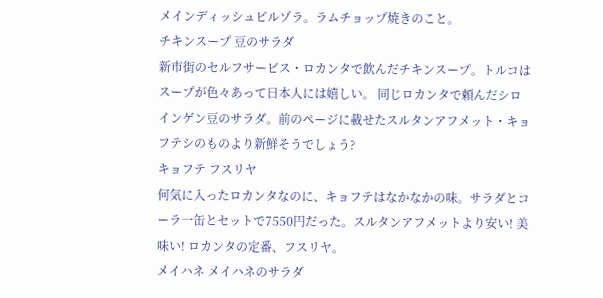メインディッシュピルゾラ。ラムチョップ焼きのこと。
チキンスープ 豆のサラダ
新市街のセルフサービス・ロカンタで飲んだチキンスープ。トルコはスープが色々あって日本人には嬉しい。 同じロカンタで頼んだシロインゲン豆のサラダ。前のページに載せたスルタンアフメット・キョフテシのものより新鮮そうでしょう?
キョフテ フスリヤ
何気に入ったロカンタなのに、キョフテはなかなかの味。サラダとコーラ一缶とセットで7550円だった。スルタンアフメットより安い! 美味い! ロカンタの定番、フスリヤ。
メイハネ メイハネのサラダ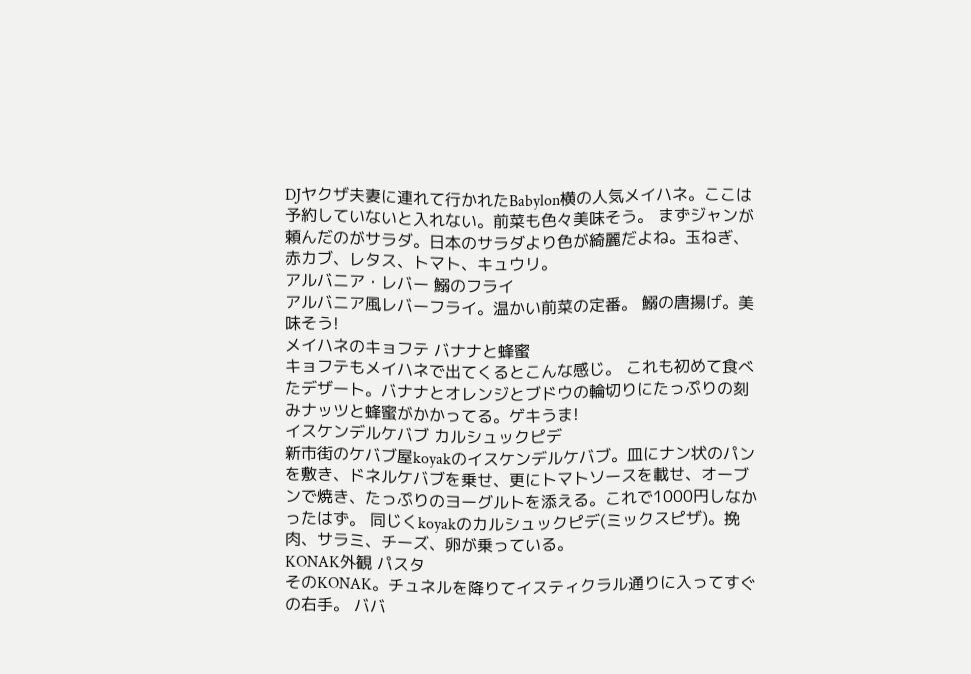DJヤクザ夫妻に連れて行かれたBabylon横の人気メイハネ。ここは予約していないと入れない。前菜も色々美味そう。 まずジャンが頼んだのがサラダ。日本のサラダより色が綺麗だよね。玉ねぎ、赤カブ、レタス、トマト、キュウリ。
アルバニア・レバー 鰯のフライ
アルバニア風レバーフライ。温かい前菜の定番。 鰯の唐揚げ。美味そう!
メイハネのキョフテ バナナと蜂蜜
キョフテもメイハネで出てくるとこんな感じ。 これも初めて食べたデザート。バナナとオレンジとブドウの輪切りにたっぷりの刻みナッツと蜂蜜がかかってる。ゲキうま!
イスケンデルケバブ カルシュックピデ
新市街のケバブ屋koyakのイスケンデルケバブ。皿にナン状のパンを敷き、ドネルケバブを乗せ、更にトマトソースを載せ、オーブンで焼き、たっぷりのヨーグルトを添える。これで1000円しなかったはず。 同じくkoyakのカルシュックピデ(ミックスピザ)。挽肉、サラミ、チーズ、卵が乗っている。
KONAK外観 パスタ
そのKONAK。チュネルを降りてイスティクラル通りに入ってすぐの右手。 ババ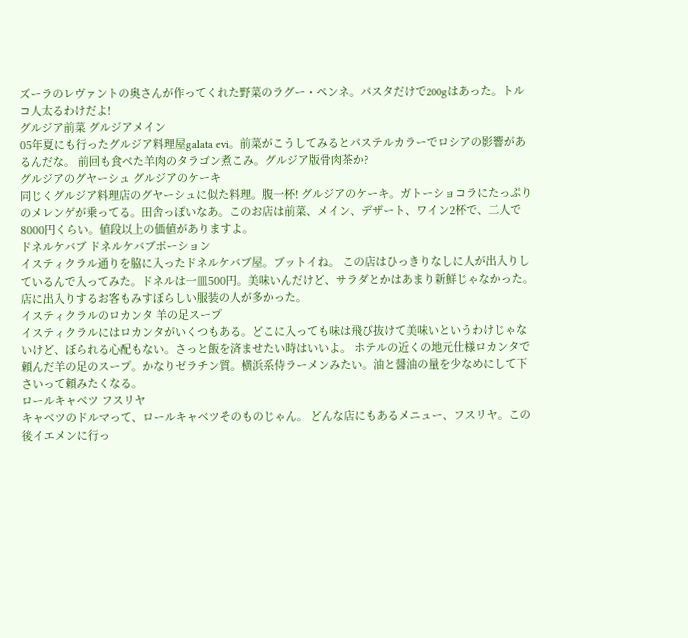ズーラのレヴァントの奥さんが作ってくれた野菜のラグー・ペンネ。パスタだけで200gはあった。トルコ人太るわけだよ!
グルジア前菜 グルジアメイン
05年夏にも行ったグルジア料理屋galata evi。前菜がこうしてみるとパステルカラーでロシアの影響があるんだな。 前回も食べた羊肉のタラゴン煮こみ。グルジア版骨肉茶か?
グルジアのグヤーシュ グルジアのケーキ
同じくグルジア料理店のグヤーシュに似た料理。腹一杯! グルジアのケーキ。ガトーショコラにたっぷりのメレンゲが乗ってる。田舎っぽいなあ。このお店は前菜、メイン、デザート、ワイン2杯で、二人で8000円くらい。値段以上の価値がありますよ。
ドネルケバブ ドネルケバブポーション
イスティクラル通りを脇に入ったドネルケバブ屋。ブットイね。 この店はひっきりなしに人が出入りしているんで入ってみた。ドネルは一皿500円。美味いんだけど、サラダとかはあまり新鮮じゃなかった。店に出入りするお客もみすぼらしい服装の人が多かった。
イスティクラルのロカンタ 羊の足スープ
イスティクラルにはロカンタがいくつもある。どこに入っても味は飛び抜けて美味いというわけじゃないけど、ぼられる心配もない。さっと飯を済ませたい時はいいよ。 ホテルの近くの地元仕様ロカンタで頼んだ羊の足のスープ。かなりゼラチン質。横浜系侍ラーメンみたい。油と醤油の量を少なめにして下さいって頼みたくなる。
ロールキャベツ フスリヤ
キャベツのドルマって、ロールキャベツそのものじゃん。 どんな店にもあるメニュー、フスリヤ。この後イエメンに行っ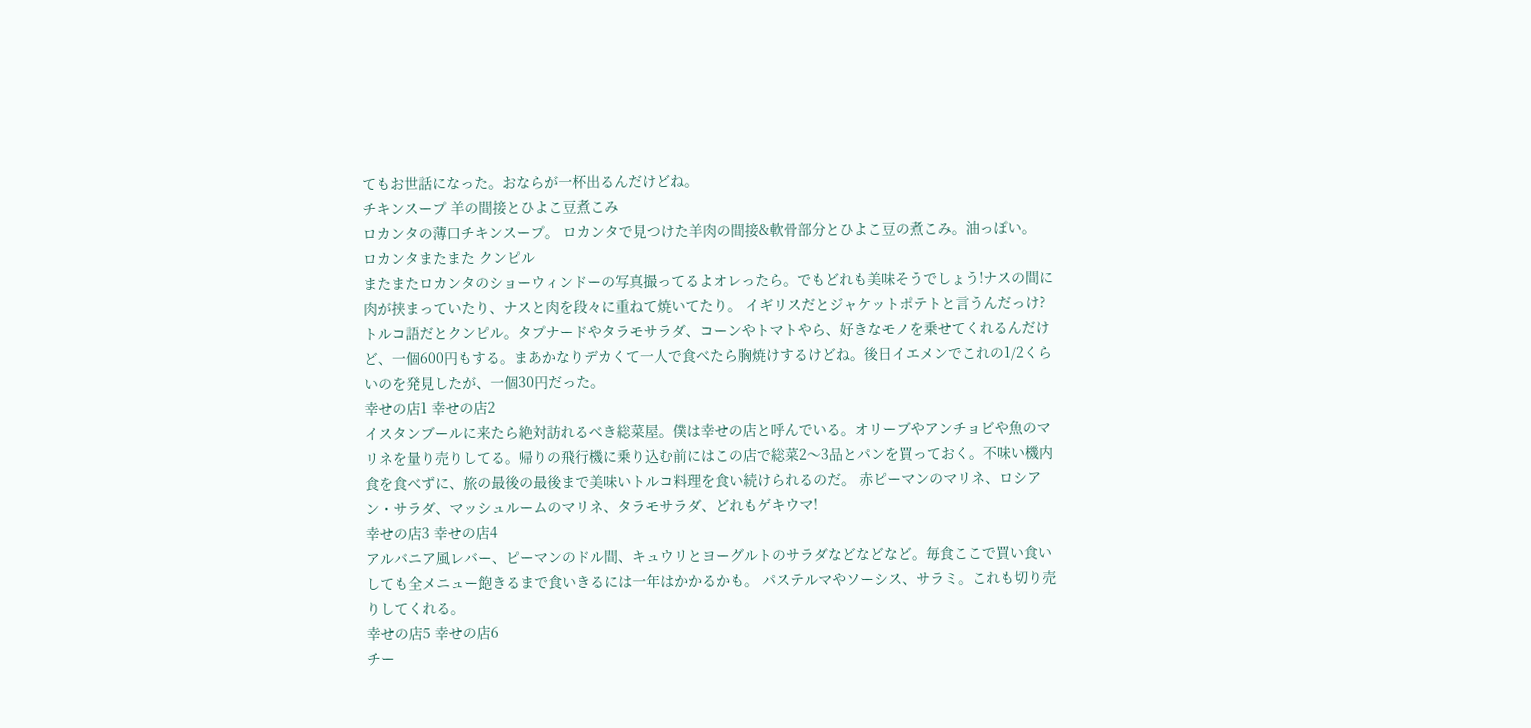てもお世話になった。おならが一杯出るんだけどね。
チキンスープ 羊の間接とひよこ豆煮こみ
ロカンタの薄口チキンスープ。 ロカンタで見つけた羊肉の間接&軟骨部分とひよこ豆の煮こみ。油っぽい。
ロカンタまたまた クンピル
またまたロカンタのショーウィンドーの写真撮ってるよオレったら。でもどれも美味そうでしょう!ナスの間に肉が挟まっていたり、ナスと肉を段々に重ねて焼いてたり。 イギリスだとジャケットポテトと言うんだっけ? トルコ語だとクンピル。タプナードやタラモサラダ、コーンやトマトやら、好きなモノを乗せてくれるんだけど、一個600円もする。まあかなりデカくて一人で食べたら胸焼けするけどね。後日イエメンでこれの1/2くらいのを発見したが、一個30円だった。
幸せの店1 幸せの店2
イスタンブールに来たら絶対訪れるべき総菜屋。僕は幸せの店と呼んでいる。オリーブやアンチョビや魚のマリネを量り売りしてる。帰りの飛行機に乗り込む前にはこの店で総菜2〜3品とパンを買っておく。不味い機内食を食べずに、旅の最後の最後まで美味いトルコ料理を食い続けられるのだ。 赤ピーマンのマリネ、ロシアン・サラダ、マッシュルームのマリネ、タラモサラダ、どれもゲキウマ!
幸せの店3 幸せの店4
アルバニア風レバー、ピーマンのドル間、キュウリとヨーグルトのサラダなどなどなど。毎食ここで買い食いしても全メニュー飽きるまで食いきるには一年はかかるかも。 パステルマやソーシス、サラミ。これも切り売りしてくれる。
幸せの店5 幸せの店6
チー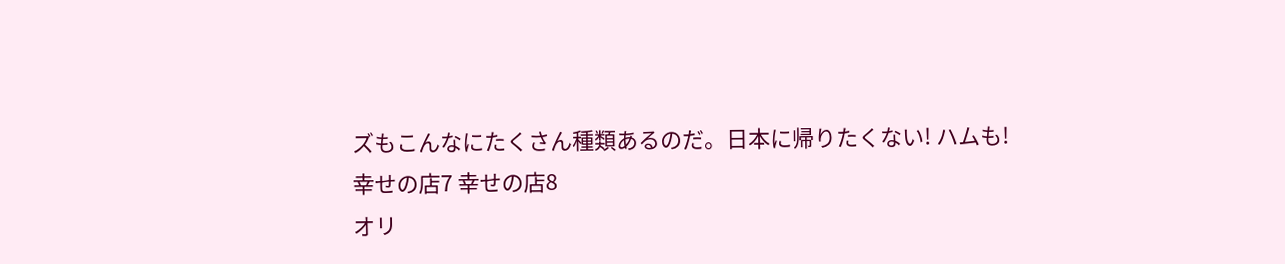ズもこんなにたくさん種類あるのだ。日本に帰りたくない! ハムも!
幸せの店7 幸せの店8
オリ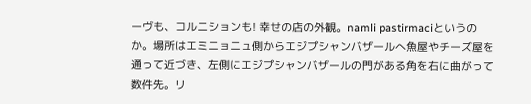ーヴも、コルニションも! 幸せの店の外観。namli pastirmaciというのか。場所はエミニョニュ側からエジプシャンバザールへ魚屋やチーズ屋を通って近づき、左側にエジプシャンバザールの門がある角を右に曲がって数件先。リ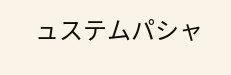ュステムパシャ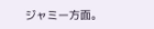ジャミー方面。